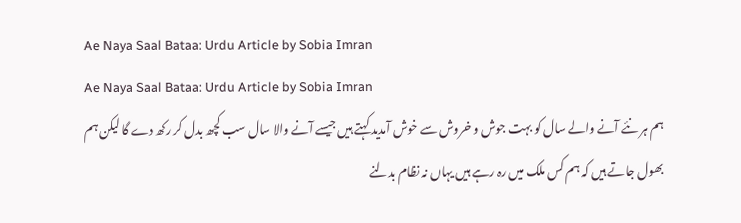Ae Naya Saal Bataa: Urdu Article by Sobia Imran
Ae Naya Saal Bataa: Urdu Article by Sobia Imran
ہم ہر نئے آنے والے سال کو بہت جوش و خروش سے خوش آمدید کہتے ہیں جیسے آنے والا سال سب کچھ بدل کر رکھ دے گا لیکن ہم بھول جاتے ہیں کہ ہم کس ملک میں رہ رہے ہیں یہاں نہ نظام بدلنے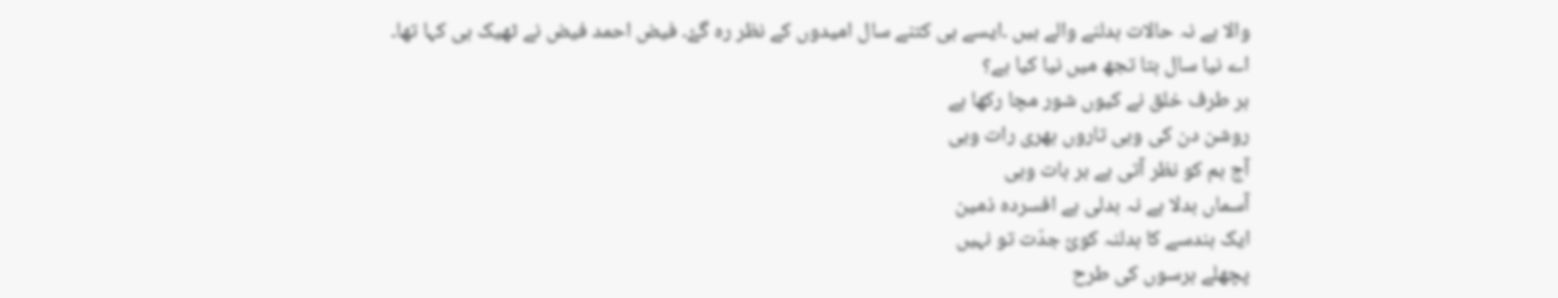والا ہے نہ حالات بدلنے والے ہیں ۔ایسے ہی کتنے سال امیدوں کے نظر رہ گۓ۔ فیض احمد فیض نے ٹھیک ہی کہا تھا۔
اے نیا سال بتا تجھ میں نیا کیا ہے؟
ہر طرف خلق نے کیوں شور مچا رکھا ہے
روشن دن کی وہی تاروں بھری رات وہی
آج ہم کو نظر آتی ہے ہر بات وہی
آسماں بدلا ہے نہ بدلی ہے افسردہ ذمین
ایک ہندسے کا بدلنہ کوئ جدّت تو نہیں
پچھلے برسوں کی طرح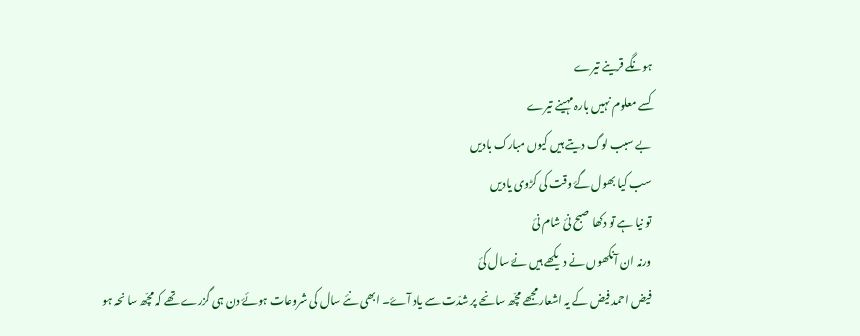ہونگے قرینے تیرے
کسے معلوم نہیں بارہ مہینے تیرے
بے سبب لوگ دیتے ہیں کیوں مبارک بادیں
سب کیا بھول گۓ وقت کی کڑوی یادیں
تو نیا ہے تو دکھا صبح نئ شام نئ
ورنہ ان آنکھوں نے دیکھے ہیں نۓ سال کئ
فیض احمد فیض کے یہ اشعار مجھے مچّھ سانحے پر شدّت سے یاد آۓ۔ ابھی نئے سال کی شروعات ہوئۓ دن ہی گزرے تھے کہ مچّھ سا نحہ ہو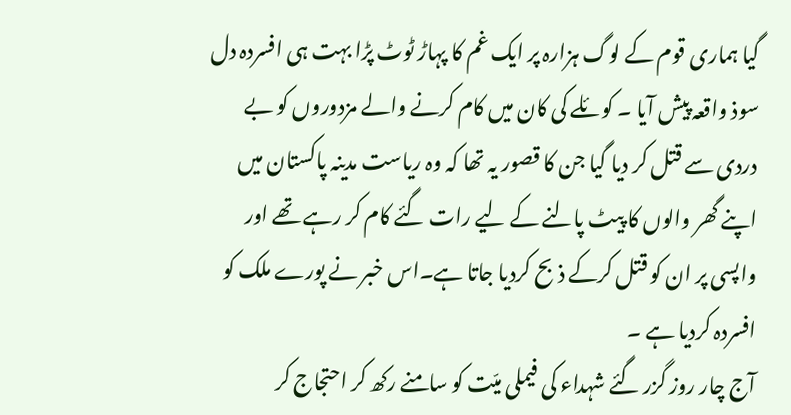گیا ہماری قوم کے لوگ ہزارہ پر ایک غم کا پہاڑ ٹوٹ پڑا بہت ہی افسردہ دل سوذ واقعہ پیش آیا ۔ کوئلے کی کان میں کام کرنے والے مزدوروں کو بے دردی سے قتل کر دیا گیا جن کا قصور یہ تھا کہ وہ ریاست مدینہ پاکستان میں اپنے گھر والوں کا پیٹ پالنے کے لیے رات گئے کام کر رہے تھے اور واپسی پر ان کو قتل کرکے ذبح کردیا جاتا ہے۔اس خبر نے پورے ملک کو افسردہ کردیا ہے ۔
آج چار روز گزر گئے شہداء کی فیملی میّت کو سامنے رکھ کر احتجاج کر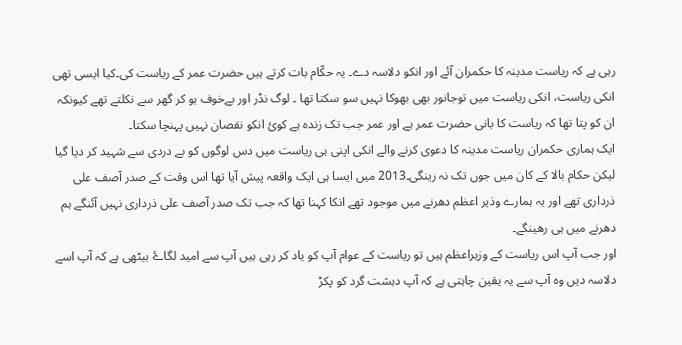رہی ہے کہ ریاست مدینہ کا حکمران آئے اور انکو دلاسہ دے۔ یہ حکّام بات کرتے ہیں حضرت عمر کے ریاست کی۔کیا ایسی تھی انکی ریاست، انکی ریاست میں توجانور بھی بھوکا نہیں سو سکتا تھا ۔ لوگ نڈر اور بےخوف ہو کر گھر سے نکلتے تھے کیونکہ ان کو پتا تھا کہ ریاست کا بانی حضرت عمر ہے اور عمر جب تک زندہ ہے کوئ انکو نقصان نہیں پہنچا سکتا۔
ایک ہماری حکمران ریاست مدینہ کا دعوی کرنے والے انکی اپنی ہی ریاست میں دس لوگوں کو بے دردی سے شہید کر دیا گیا لیکن حکام بالا کے کان میں جوں تک نہ رینگی۔2013 میں ایسا ہی ایک واقعہ پیش آیا تھا اس وقت کے صدر آصف علی ذرداری تھے اور یہ ہمارے وذیر اعظم دھرنے میں موجود تھے انکا کہنا تھا کہ جب تک صدر آصف علی ذرداری نہیں آئنگے ہم دھرنے ميں ہی رھینگے۔
اور جب آپ اس ریاست کے وزیراعظم ہیں تو ریاست کے عوام آپ کو یاد کر رہی ہیں آپ سے امید لگاۓ بیٹھی ہے کہ آپ اسے دلاسہ دیں وہ آپ سے یہ یقین چاہتی ہے کہ آپ دہشت گرد کو پکڑ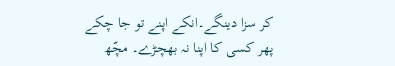کر سزا دینگے۔انکے اپنے تو جا چکے پھر کسی کا اپنا نہ بھچڑے۔ مچّھ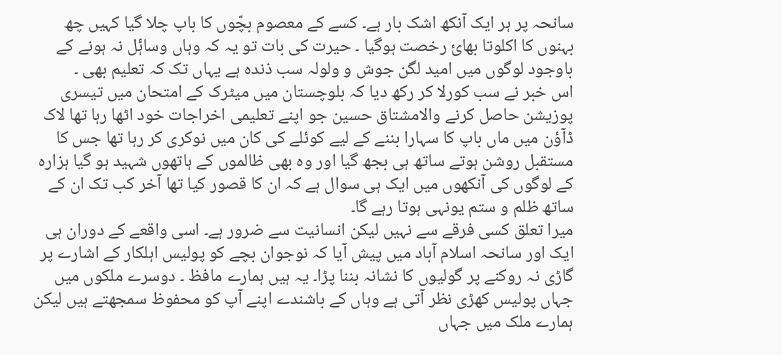سانحہ پر ہر ایک آنکھ اشک بار ہے۔ کسے کے معصوم بچّوں کا باپ چلا گیا کہیں چھ بہنوں کا اکلوتا بھائ رخصت ہوگیا ۔ حیرت کی بات تو یہ کہ وہاں وساۂل نہ ہونے کے باوجود لوگوں میں امید لگن جوش و ولولہ سب ذندہ ہے یہاں تک کہ تعلیم بھی ۔
اس خبر نے سب کورلا کر رکھ دیا کہ بلوچستان میں میٹرک کے امتحان میں تیسری پوزیشن حاصل کرنے والامشتاق حسین جو اپنے تعلیمی اخراجات خود اٹھا رہا تھا لاک ڈآؤن میں ماں باپ کا سہارا بننے کے لیے کوئلے کی کان میں نوکری کر رہا تھا جس کا مستقبل روشن ہوتے ساتھ ہی بجھ گیا اور وہ بھی ظالموں کے ہاتھوں شہید ہو گیا ہزارہ کے لوگوں کی آنکھوں میں ایک ہی سوال ہے کہ ان کا قصور کیا تھا آخر کب تک ان کے ساتھ ظلم و ستم یونہی ہوتا رہے گا۔
میرا تعلق کسی فرقے سے نہیں لیکن انسانیت سے ضرور ہے۔ اسی واقعے کے دوران ہی ایک اور سانحہ اسلام آباد میں پیش آیا کہ نوجوان بچے کو پولیس اہلکار کے اشارے پر گاڑی نہ روکنے پر گولیوں کا نشانہ بننا پڑا۔ یہ ہیں ہمارے مافظ ۔ دوسرے ملکوں میں جہاں پولیس کھڑی نظر آتی ہے وہاں کے باشندے اپنے آپ کو محفوظ سمجھتے ہیں لیکن ہمارے ملک میں جہاں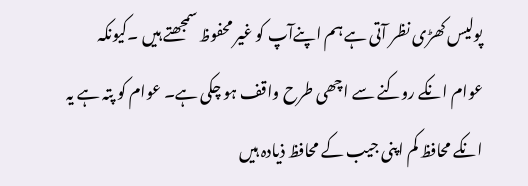پولیس کھڑی نظر آتی ہے ہم اپنےآپ کو غیر محفوظ سمجھتے ہیں ۔کیونکہ عوام انکے روکنے سے اچھی طرح واقف ہو چکی ہے۔ عوام کو پتہ ہے یہ انکے محافظ کم اپنی جیب کے محافظ ذیادہ ہیں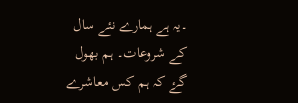۔یہ ہے ہمارے نئے سال کے شروعات۔ ہم بھول گۓ کہ ہم کس معاشرے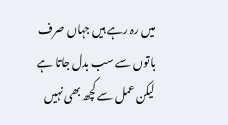میں رہ رہے ہیں جہاں صرف باتوں سے سب بدل جاتا ہے لیکن عمل سے کچھ بھی نہیں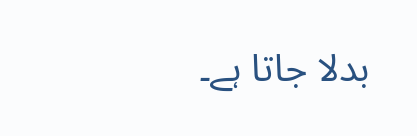بدلا جاتا ہے۔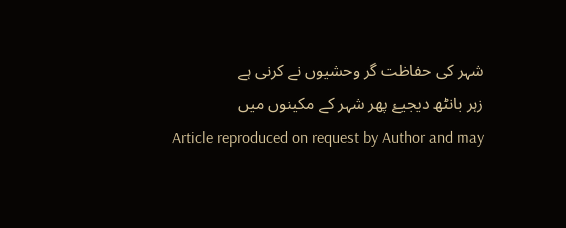شہر کی حفاظت گر وحشیوں نے کرنی ہے
زہر بانٹھ دیجیۓ پھر شہر کے مکینوں میں
Article reproduced on request by Author and may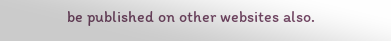be published on other websites also.